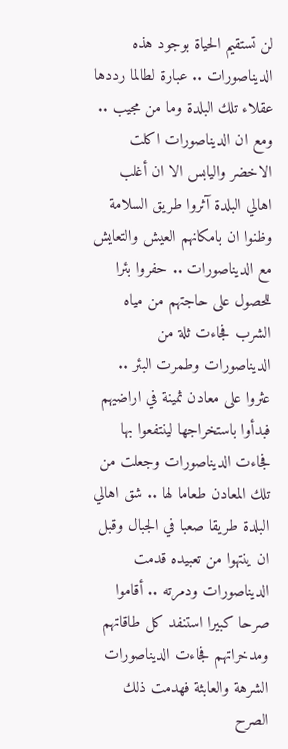لن تستقيم الحياة بوجود هذه الديناصورات .. عبارة لطالما رددها عقلاء تلك البلدة وما من مجيب .. ومع ان الديناصورات اكلت الاخضر واليابس الا ان أغلب اهالي البلدة آثروا طريق السلامة وظنوا ان بامكانهم العيش والتعايش مع الديناصورات .. حفروا بئرا للحصول على حاجتهم من مياه الشرب فجاءت ثلة من الديناصورات وطمرت البئر .. عثروا على معادن ثمينة في اراضيهم فبدأوا باستخراجها لينتفعوا بها فجاءت الديناصورات وجعلت من تلك المعادن طعاما لها .. شق اهالي البلدة طريقا صعبا في الجبال وقبل ان ينتهوا من تعبيده قدمت الديناصورات ودمرته .. أقاموا صرحا كبيرا استنفد كل طاقاتهم ومدخراتهم فجاءت الديناصورات الشرهة والعابثة فهدمت ذلك الصرح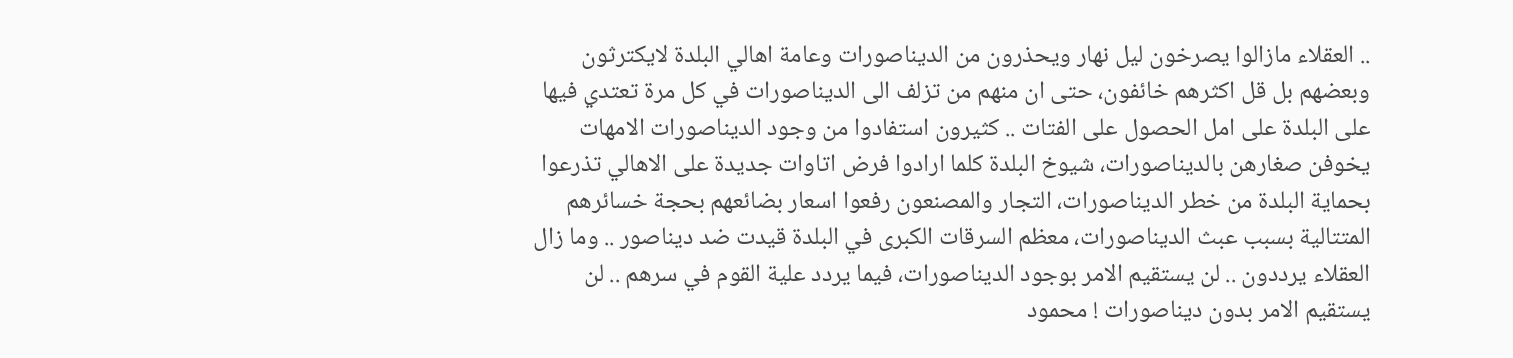.. العقلاء مازالوا يصرخون ليل نهار ويحذرون من الديناصورات وعامة اهالي البلدة لايكترثون وبعضهم بل قل اكثرهم خائفون، حتى ان منهم من تزلف الى الديناصورات في كل مرة تعتدي فيها على البلدة على امل الحصول على الفتات .. كثيرون استفادوا من وجود الديناصورات الامهات يخوفن صغارهن بالديناصورات، شيوخ البلدة كلما ارادوا فرض اتاوات جديدة على الاهالي تذرعوا بحماية البلدة من خطر الديناصورات، التجار والمصنعون رفعوا اسعار بضائعهم بحجة خسائرهم المتتالية بسبب عبث الديناصورات، معظم السرقات الكبرى في البلدة قيدت ضد ديناصور .. وما زال العقلاء يرددون .. لن يستقيم الامر بوجود الديناصورات، فيما يردد علية القوم في سرهم .. لن يستقيم الامر بدون ديناصورات ! محمود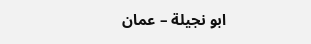ابو نجيلة – عمان